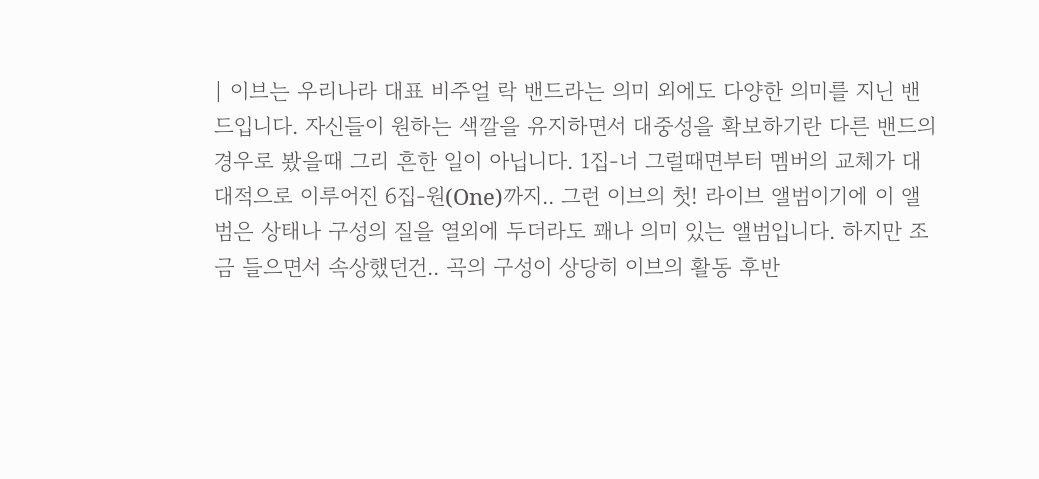| 이브는 우리나라 대표 비주얼 락 밴드라는 의미 외에도 다양한 의미를 지닌 밴드입니다. 자신들이 원하는 색깔을 유지하면서 대중성을 확보하기란 다른 밴드의 경우로 봤을때 그리 흔한 일이 아닙니다. 1집-너 그럴때면부터 멤버의 교체가 대대적으로 이루어진 6집-원(One)까지.. 그런 이브의 첫! 라이브 앨범이기에 이 앨범은 상태나 구성의 질을 열외에 두더라도 꽤나 의미 있는 앨범입니다. 하지만 조금 들으면서 속상했던건.. 곡의 구성이 상당히 이브의 활동 후반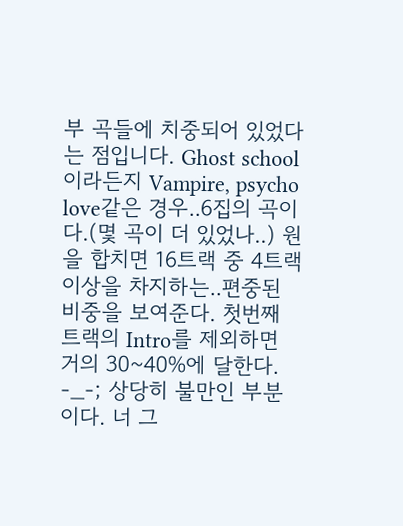부 곡들에 치중되어 있었다는 점입니다. Ghost school이라든지 Vampire, psycho love같은 경우..6집의 곡이다.(몇 곡이 더 있었나..) 원을 합치면 16트랙 중 4트랙 이상을 차지하는..편중된 비중을 보여준다. 첫번째 트랙의 Intro를 제외하면 거의 30~40%에 달한다. -_-; 상당히 불만인 부분이다. 너 그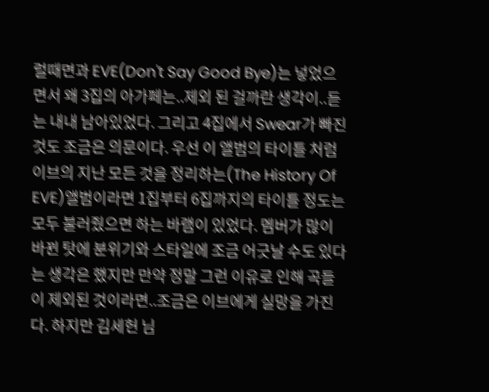럴때면과 EVE(Don't Say Good Bye)는 넣었으면서 왜 3집의 아가페는..제외 된 걸까란 생각이..듣는 내내 남아있었다. 그리고 4집에서 Swear가 빠진 것도 조금은 의문이다. 우선 이 앨범의 타이틀 처럼 이브의 지난 모든 것을 정리하는(The History Of EVE)앨범이라면 1집부터 6집까지의 타이틀 정도는 모두 불러줬으면 하는 바램이 있었다. 멤버가 많이 바뀐 탓에 분위기와 스타일에 조금 어긋날 수도 있다는 생각은 했지만 만약 정말 그런 이유로 인해 곡들이 제외된 것이라면..조금은 이브에게 실망을 가진다. 하지만 김세헌 님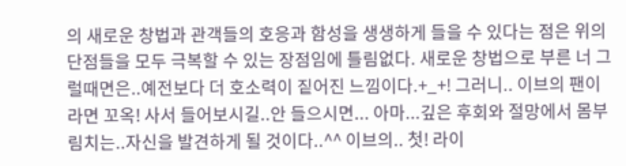의 새로운 창법과 관객들의 호응과 함성을 생생하게 들을 수 있다는 점은 위의 단점들을 모두 극복할 수 있는 장점임에 틀림없다. 새로운 창법으로 부른 너 그럴때면은..예전보다 더 호소력이 짙어진 느낌이다.+_+! 그러니.. 이브의 팬이라면 꼬옥! 사서 들어보시길..안 들으시면... 아마...깊은 후회와 절망에서 몸부림치는..자신을 발견하게 될 것이다..^^ 이브의.. 첫! 라이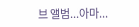브 앨범...아마...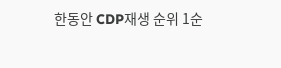한동안 CDP재생 순위 1순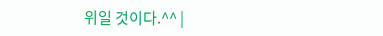위일 것이다.^^ |